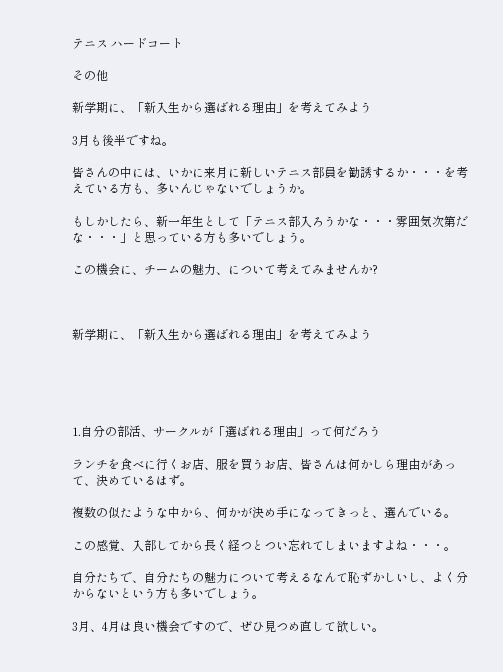テニス ハードコート

その他

新学期に、「新入生から選ばれる理由」を考えてみよう

3月も後半ですね。

皆さんの中には、いかに来月に新しいテニス部員を勧誘するか・・・を考えている方も、多いんじゃないでしょうか。

もしかしたら、新一年生として「テニス部入ろうかな・・・雰囲気次第だな・・・」と思っている方も多いでしょう。

この機会に、チームの魅力、について考えてみませんか?



新学期に、「新入生から選ばれる理由」を考えてみよう





1.自分の部活、サークルが「選ばれる理由」って何だろう

ランチを食べに行くお店、服を買うお店、皆さんは何かしら理由があって、決めているはず。

複数の似たような中から、何かが決め手になってきっと、選んでいる。

この感覚、入部してから長く経つとつい忘れてしまいますよね・・・。

自分たちで、自分たちの魅力について考えるなんて恥ずかしいし、よく分からないという方も多いでしょう。

3月、4月は良い機会ですので、ぜひ見つめ直して欲しい。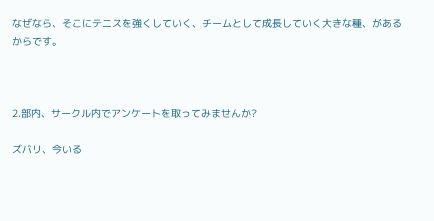なぜなら、そこにテニスを強くしていく、チームとして成長していく大きな種、があるからです。



2.部内、サークル内でアンケートを取ってみませんか?

ズバリ、今いる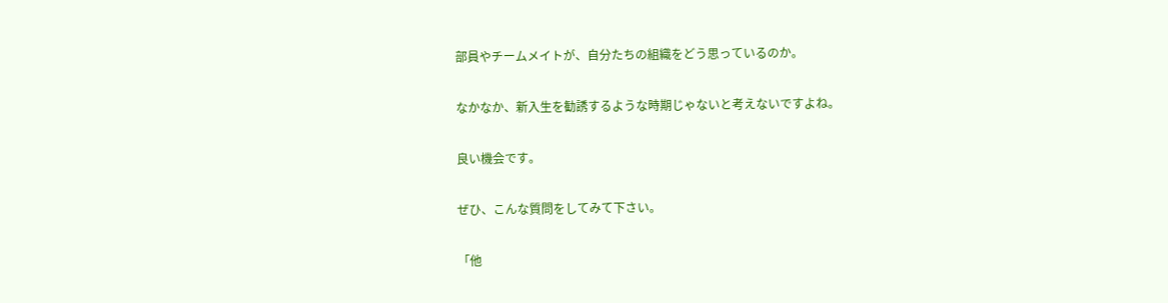部員やチームメイトが、自分たちの組織をどう思っているのか。

なかなか、新入生を勧誘するような時期じゃないと考えないですよね。

良い機会です。

ぜひ、こんな質問をしてみて下さい。

「他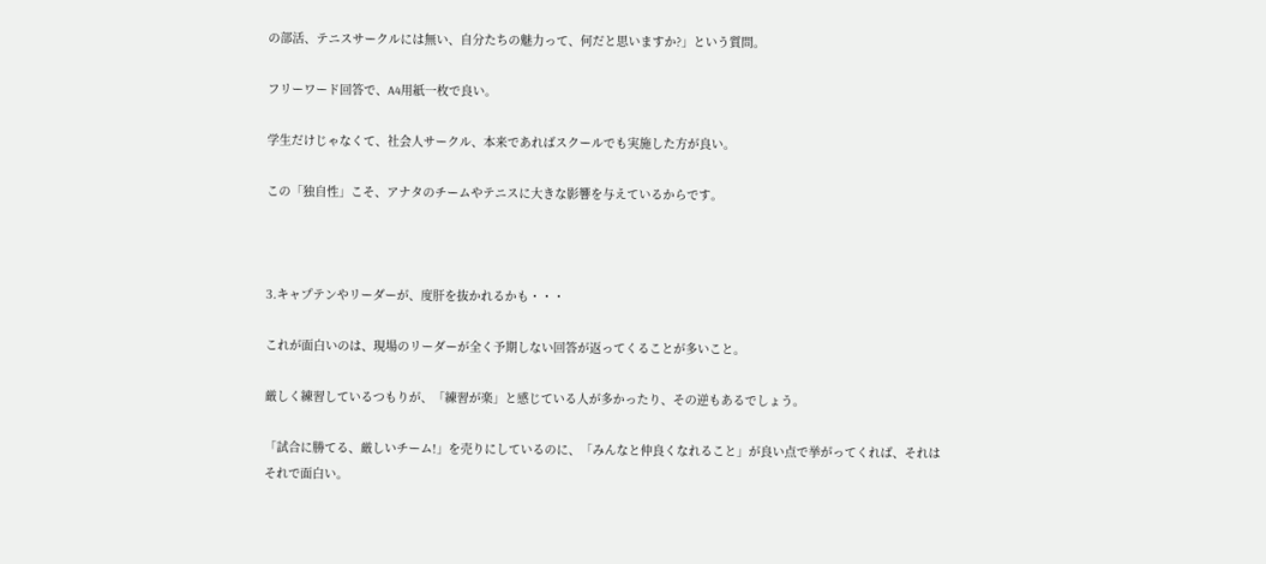の部活、テニスサークルには無い、自分たちの魅力って、何だと思いますか?」という質問。

フリーワード回答で、A4用紙一枚で良い。

学生だけじゃなくて、社会人サークル、本来であればスクールでも実施した方が良い。

この「独自性」こそ、アナタのチームやテニスに大きな影響を与えているからです。



3.キャプテンやリーダーが、度肝を抜かれるかも・・・

これが面白いのは、現場のリーダーが全く予期しない回答が返ってくることが多いこと。

厳しく練習しているつもりが、「練習が楽」と感じている人が多かったり、その逆もあるでしょう。

「試合に勝てる、厳しいチーム!」を売りにしているのに、「みんなと仲良くなれること」が良い点で挙がってくれば、それはそれで面白い。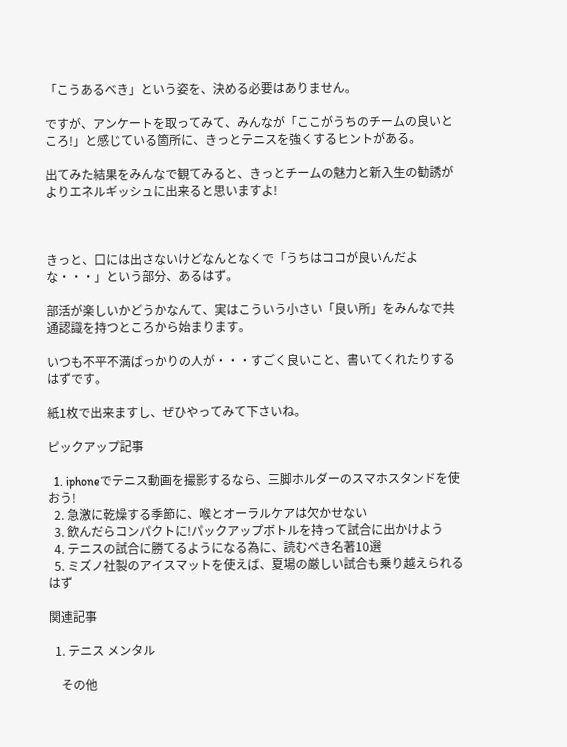「こうあるべき」という姿を、決める必要はありません。

ですが、アンケートを取ってみて、みんなが「ここがうちのチームの良いところ!」と感じている箇所に、きっとテニスを強くするヒントがある。

出てみた結果をみんなで観てみると、きっとチームの魅力と新入生の勧誘がよりエネルギッシュに出来ると思いますよ!



きっと、口には出さないけどなんとなくで「うちはココが良いんだよな・・・」という部分、あるはず。

部活が楽しいかどうかなんて、実はこういう小さい「良い所」をみんなで共通認識を持つところから始まります。

いつも不平不満ばっかりの人が・・・すごく良いこと、書いてくれたりするはずです。

紙1枚で出来ますし、ぜひやってみて下さいね。

ピックアップ記事

  1. iphoneでテニス動画を撮影するなら、三脚ホルダーのスマホスタンドを使おう!
  2. 急激に乾燥する季節に、喉とオーラルケアは欠かせない
  3. 飲んだらコンパクトに!パックアップボトルを持って試合に出かけよう
  4. テニスの試合に勝てるようになる為に、読むべき名著10選
  5. ミズノ社製のアイスマットを使えば、夏場の厳しい試合も乗り越えられるはず

関連記事

  1. テニス メンタル

    その他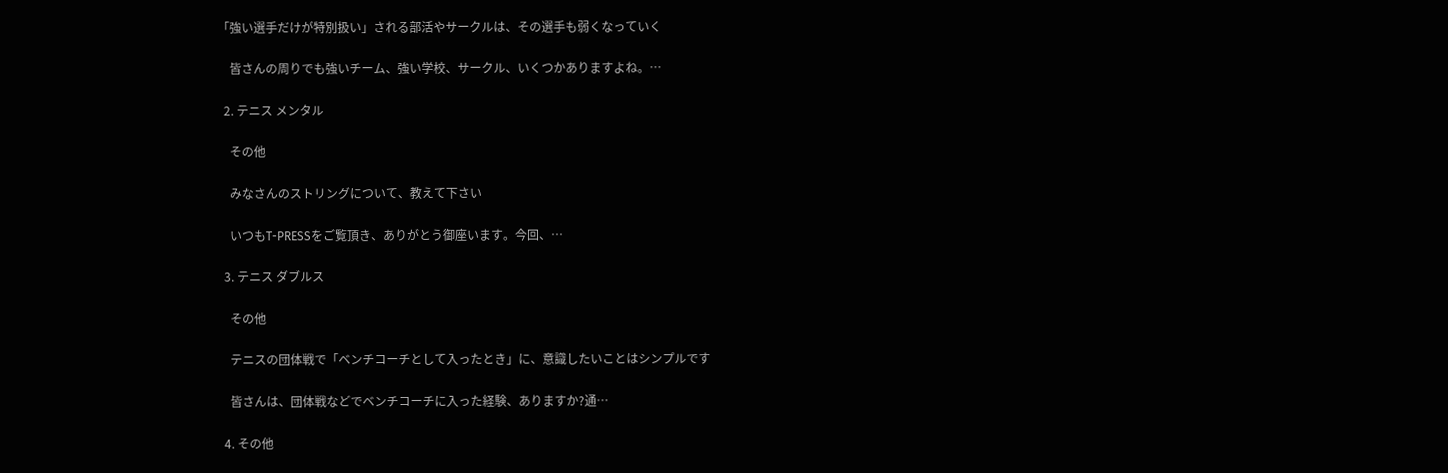「強い選手だけが特別扱い」される部活やサークルは、その選手も弱くなっていく

    皆さんの周りでも強いチーム、強い学校、サークル、いくつかありますよね。…

  2. テニス メンタル

    その他

    みなさんのストリングについて、教えて下さい

    いつもT-PRESSをご覧頂き、ありがとう御座います。今回、…

  3. テニス ダブルス

    その他

    テニスの団体戦で「ベンチコーチとして入ったとき」に、意識したいことはシンプルです

    皆さんは、団体戦などでベンチコーチに入った経験、ありますか?通…

  4. その他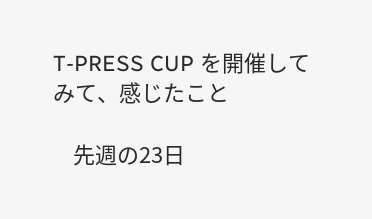T-PRESS CUP を開催してみて、感じたこと

    先週の23日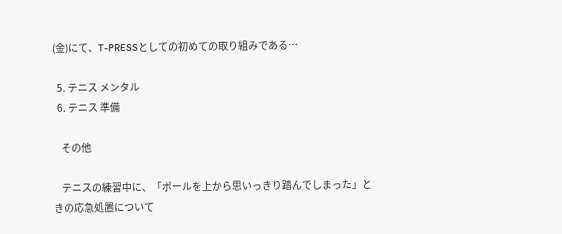(金)にて、T-PRESSとしての初めての取り組みである…

  5. テニス メンタル
  6. テニス 準備

    その他

    テニスの練習中に、「ボールを上から思いっきり踏んでしまった」ときの応急処置について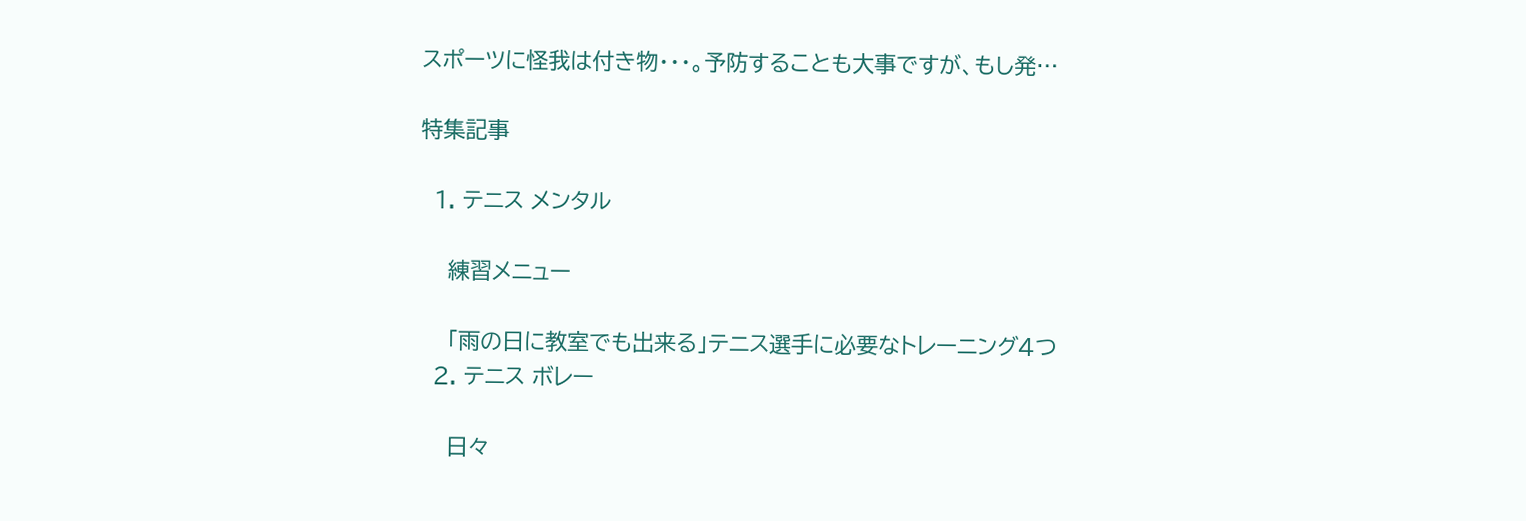スポーツに怪我は付き物・・・。予防することも大事ですが、もし発…

特集記事

  1. テニス メンタル

    練習メニュー

    「雨の日に教室でも出来る」テニス選手に必要なトレーニング4つ
  2. テニス ボレー

    日々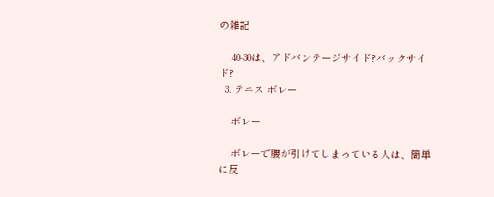の雑記

    40-30は、アドバンテージサイド?バックサイド?
  3. テニス ボレー

    ボレー

    ボレーで腰が引けてしまっている人は、簡単に反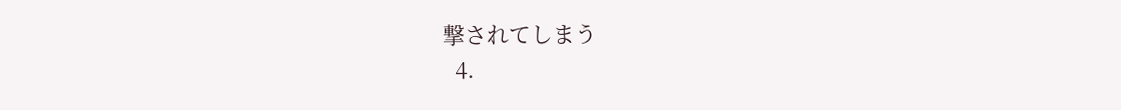撃されてしまう
  4.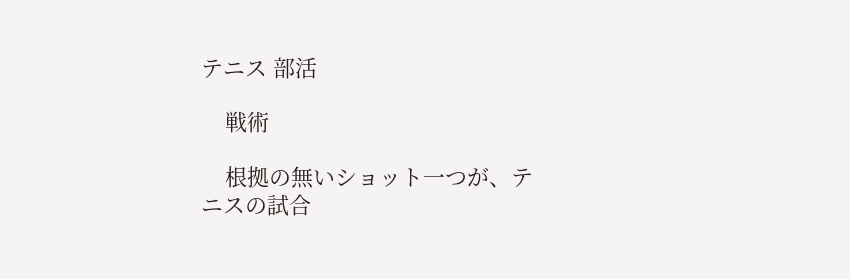テニス 部活

    戦術

    根拠の無いショット一つが、テニスの試合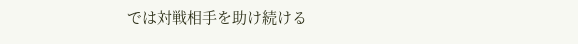では対戦相手を助け続ける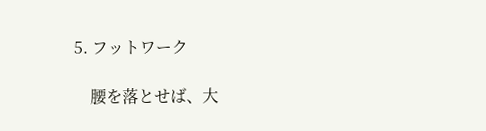5. フットワーク

    腰を落とせば、大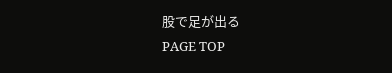股で足が出る
PAGE TOP